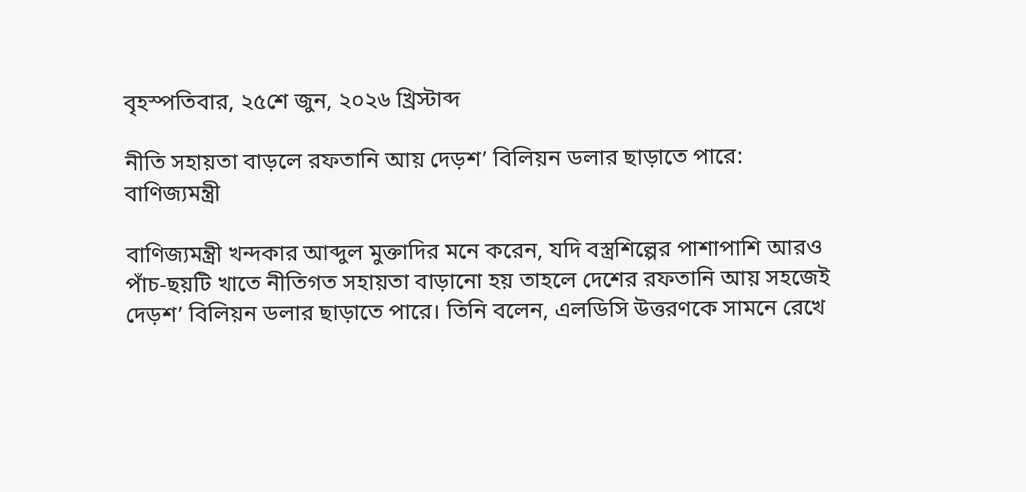বৃহস্পতিবার, ২৫শে জুন, ২০২৬ খ্রিস্টাব্দ

নীতি সহায়তা বাড়লে রফতানি আয় দেড়শ’ বিলিয়ন ডলার ছাড়াতে পারে: বাণিজ্যমন্ত্রী

বাণিজ্যমন্ত্রী খন্দকার আব্দুল মুক্তাদির মনে করেন, যদি বস্ত্রশিল্পের পাশাপাশি আরও পাঁচ-ছয়টি খাতে নীতিগত সহায়তা বাড়ানো হয় তাহলে দেশের রফতানি আয় সহজেই দেড়শ’ বিলিয়ন ডলার ছাড়াতে পারে। তিনি বলেন, এলডিসি উত্তরণকে সামনে রেখে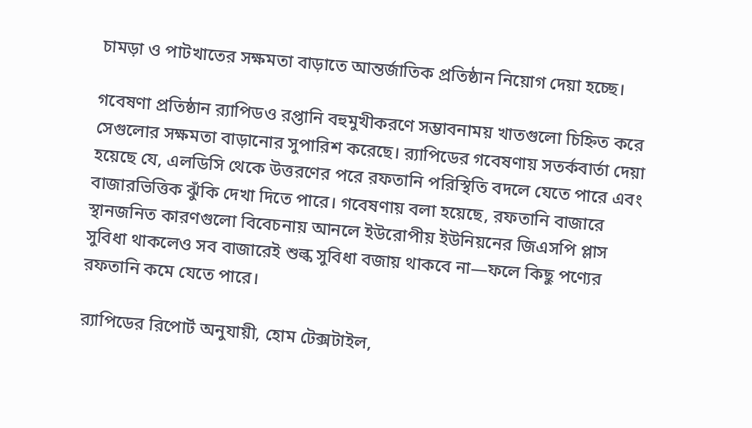চামড়া ও পাটখাতের সক্ষমতা বাড়াতে আন্তর্জাতিক প্রতিষ্ঠান নিয়োগ দেয়া হচ্ছে।

গবেষণা প্রতিষ্ঠান র‌্যাপিডও রপ্তানি বহুমুখীকরণে সম্ভাবনাময় খাতগুলো চিহ্নিত করে সেগুলোর সক্ষমতা বাড়ানোর সুপারিশ করেছে। র‌্যাপিডের গবেষণায় সতর্কবার্তা দেয়া হয়েছে যে, এলডিসি থেকে উত্তরণের পরে রফতানি পরিস্থিতি বদলে যেতে পারে এবং বাজারভিত্তিক ঝুঁকি দেখা দিতে পারে। গবেষণায় বলা হয়েছে, রফতানি বাজারে স্থানজনিত কারণগুলো বিবেচনায় আনলে ইউরোপীয় ইউনিয়নের জিএসপি প্লাস সুবিধা থাকলেও সব বাজারেই শুল্ক সুবিধা বজায় থাকবে না—ফলে কিছু পণ্যের রফতানি কমে যেতে পারে।

র‌্যাপিডের রিপোর্ট অনুযায়ী, হোম টেক্সটাইল,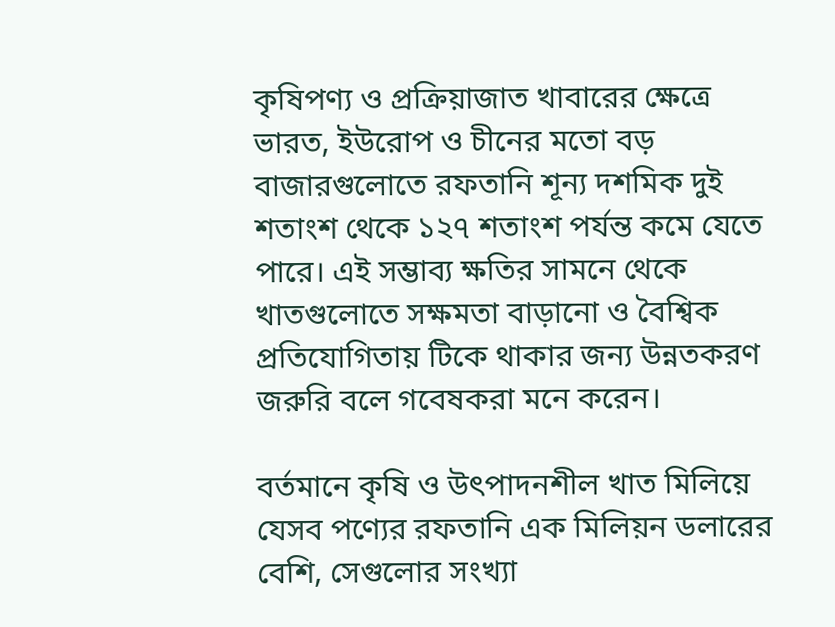কৃষিপণ্য ও প্রক্রিয়াজাত খাবারের ক্ষেত্রে ভারত, ইউরোপ ও চীনের মতো বড় বাজারগুলোতে রফতানি শূন্য দশমিক দুই শতাংশ থেকে ১২৭ শতাংশ পর্যন্ত কমে যেতে পারে। এই সম্ভাব্য ক্ষতির সামনে থেকে খাতগুলোতে সক্ষমতা বাড়ানো ও বৈশ্বিক প্রতিযোগিতায় টিকে থাকার জন্য উন্নতকরণ জরুরি বলে গবেষকরা মনে করেন।

বর্তমানে কৃষি ও উৎপাদনশীল খাত মিলিয়ে যেসব পণ্যের রফতানি এক মিলিয়ন ডলারের বেশি, সেগুলোর সংখ্যা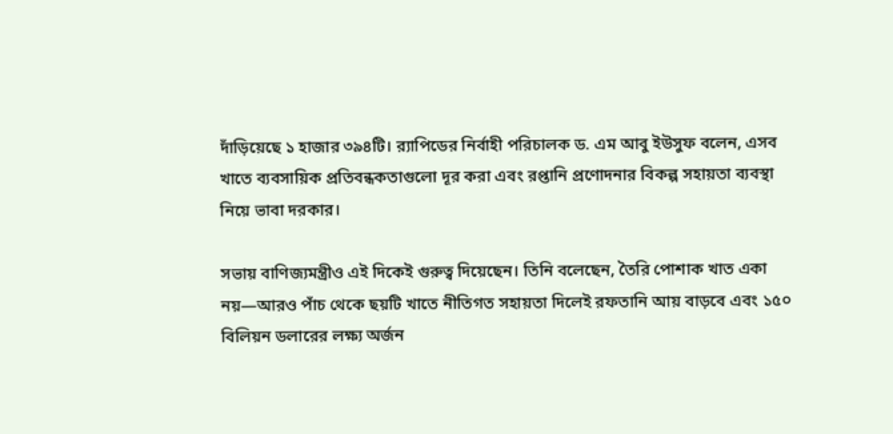দাঁড়িয়েছে ১ হাজার ৩৯৪টি। র‌্যাপিডের নির্বাহী পরিচালক ড. এম আবু ইউসুফ বলেন, এসব খাতে ব্যবসায়িক প্রতিবন্ধকতাগুলো দূর করা এবং রপ্তানি প্রণোদনার বিকল্প সহায়তা ব্যবস্থা নিয়ে ভাবা দরকার।

সভায় বাণিজ্যমন্ত্রীও এই দিকেই গুরুত্ব দিয়েছেন। তিনি বলেছেন, তৈরি পোশাক খাত একা নয়—আরও পাঁচ থেকে ছয়টি খাতে নীতিগত সহায়তা দিলেই রফতানি আয় বাড়বে এবং ১৫০ বিলিয়ন ডলারের লক্ষ্য অর্জন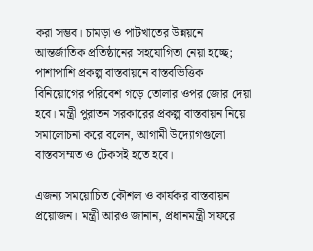করা সম্ভব। চামড়া ও পাটখাতের উন্নয়নে আন্তর্জাতিক প্রতিষ্ঠানের সহযোগিতা নেয়া হচ্ছে; পাশাপাশি প্রকল্প বাস্তবায়নে বাস্তবভিত্তিক বিনিয়োগের পরিবেশ গড়ে তোলার ওপর জোর দেয়া হবে। মন্ত্রী পুরাতন সরকারের প্রকল্প বাস্তবায়ন নিয়ে সমালোচনা করে বলেন, আগামী উদ্যোগগুলো বাস্তবসম্মত ও টেকসই হতে হবে।

এজন্য সময়োচিত কৌশল ও কার্যকর বাস্তবায়ন প্রয়োজন। মন্ত্রী আরও জানান, প্রধানমন্ত্রী সফরে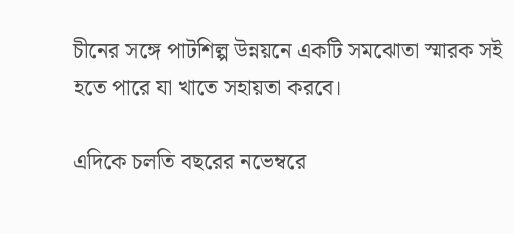চীনের সঙ্গে পাটশিল্প উন্নয়নে একটি সমঝোতা স্মারক সই হতে পারে যা খাতে সহায়তা করবে।

এদিকে চলতি বছরের নভেম্বরে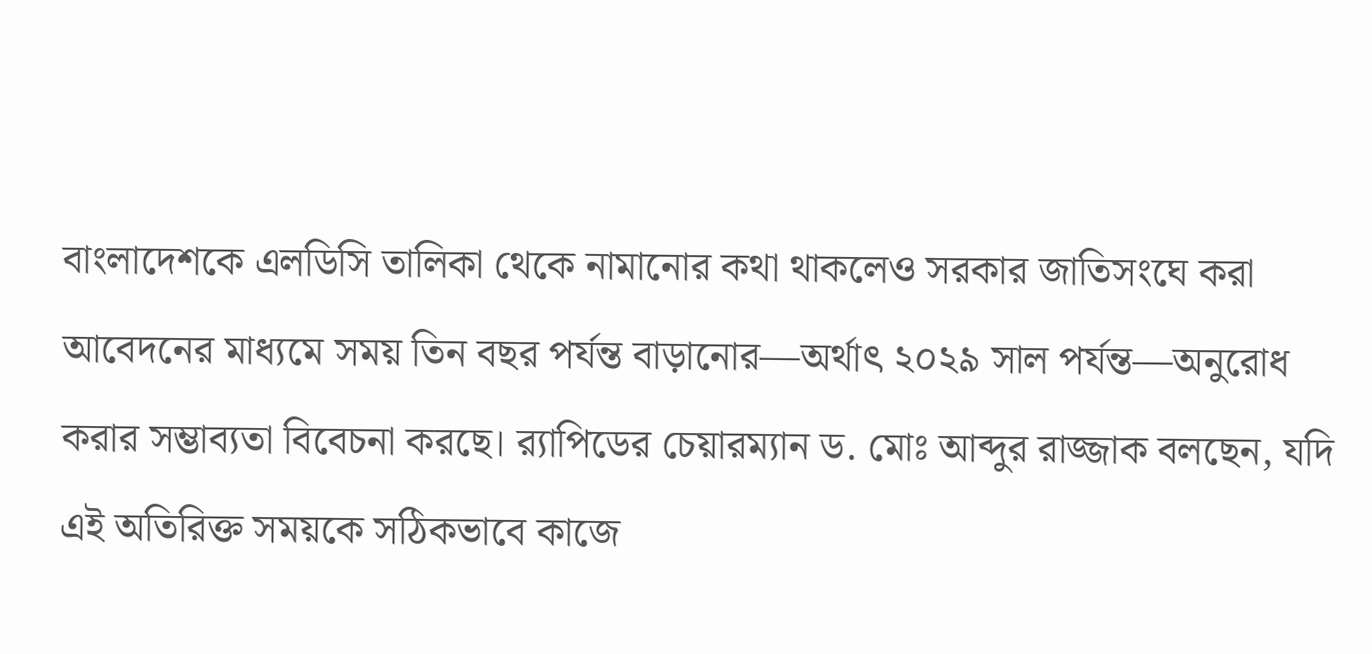বাংলাদেশকে এলডিসি তালিকা থেকে নামানোর কথা থাকলেও সরকার জাতিসংঘে করা আবেদনের মাধ্যমে সময় তিন বছর পর্যন্ত বাড়ানোর—অর্থাৎ ২০২৯ সাল পর্যন্ত—অনুরোধ করার সম্ভাব্যতা বিবেচনা করছে। র‌্যাপিডের চেয়ারম্যান ড. মোঃ আব্দুর রাজ্জাক বলছেন, যদি এই অতিরিক্ত সময়কে সঠিকভাবে কাজে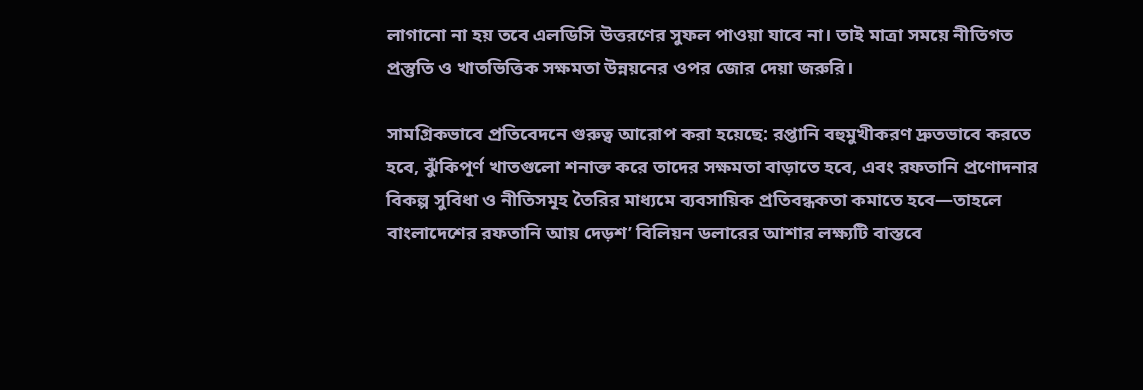লাগানো না হয় তবে এলডিসি উত্তরণের সুফল পাওয়া যাবে না। তাই মাত্রা সময়ে নীতিগত প্রস্তুতি ও খাতভিত্তিক সক্ষমতা উন্নয়নের ওপর জোর দেয়া জরুরি।

সামগ্রিকভাবে প্রতিবেদনে গুরুত্ব আরোপ করা হয়েছে: রপ্তানি বহুমুখীকরণ দ্রুতভাবে করতে হবে, ঝুঁকিপূর্ণ খাতগুলো শনাক্ত করে তাদের সক্ষমতা বাড়াতে হবে, এবং রফতানি প্রণোদনার বিকল্প সুবিধা ও নীতিসমূহ তৈরির মাধ্যমে ব্যবসায়িক প্রতিবন্ধকতা কমাতে হবে—তাহলে বাংলাদেশের রফতানি আয় দেড়শ’ বিলিয়ন ডলারের আশার লক্ষ্যটি বাস্তবে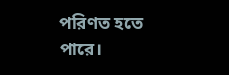পরিণত হতে পারে।